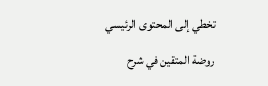تخطي إلى المحتوى الرئيسي

روضة المتقين في شرح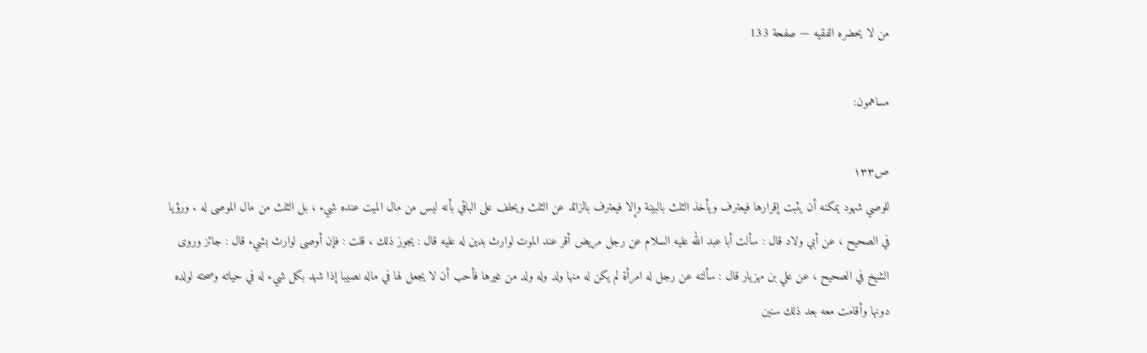من لا يحضره الفقيه — صفحة 133

مساهمون:

ص١٣٣
للوصي شهود يمكنه أن يثبت إقرارها فيعترف ويأخذ الثلث بالبينة وإلا فيعترف بالزائد عن الثلث ويحلف على الباقي بأنه ليس من مال الميت عنده شيء ، بل الثلث من مال الموصى له . ورؤيا في الصحيح ، عن أبي ولاد قال : سألت أبا عبد الله عليه السلام عن رجل مريض أقر عند الموت لوارث بدين له عليه قال : يجوز ذلك ، قلت : فإن أوصى لوارث بشيء قال : جائز وروى الشيخ في الصحيح ، عن علي بن مهزيار قال : سألته عن رجل له امرأة لم يكن له منها ولد وله ولد من غيرها فأحب أن لا يجعل لها في ماله نصيبا إذا شهد بكل شيء له في حياته وصحته لولده دونها وأقامت معه بعد ذلك سنين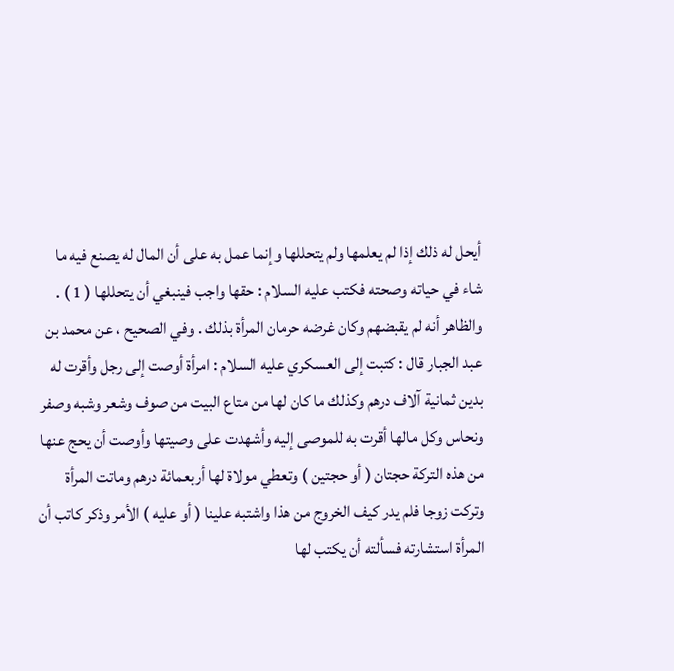أيحل له ذلك إذا لم يعلمها ولم يتحللها وإنما عمل به على أن المال له يصنع فيه ما شاء في حياته وصحته فكتب عليه السلام : حقها واجب فينبغي أن يتحللها ( 1 ) . والظاهر أنه لم يقبضهم وكان غرضه حرمان المرأة بذلك . وفي الصحيح ، عن محمد بن عبد الجبار قال : كتبت إلى العسكري عليه السلام : امرأة أوصت إلى رجل وأقرت له بدين ثمانية آلاف درهم وكذلك ما كان لها من متاع البيت من صوف وشعر وشبه وصفر ونحاس وكل مالها أقرت به للموصى إليه وأشهدت على وصيتها وأوصت أن يحج عنها من هذه التركة حجتان ( أو حجتين ) وتعطي مولاة لها أربعمائة درهم وماتت المرأة وتركت زوجا فلم يدر كيف الخروج من هذا واشتبه علينا ( أو عليه ) الأمر وذكر كاتب أن المرأة استشارته فسألته أن يكتب لها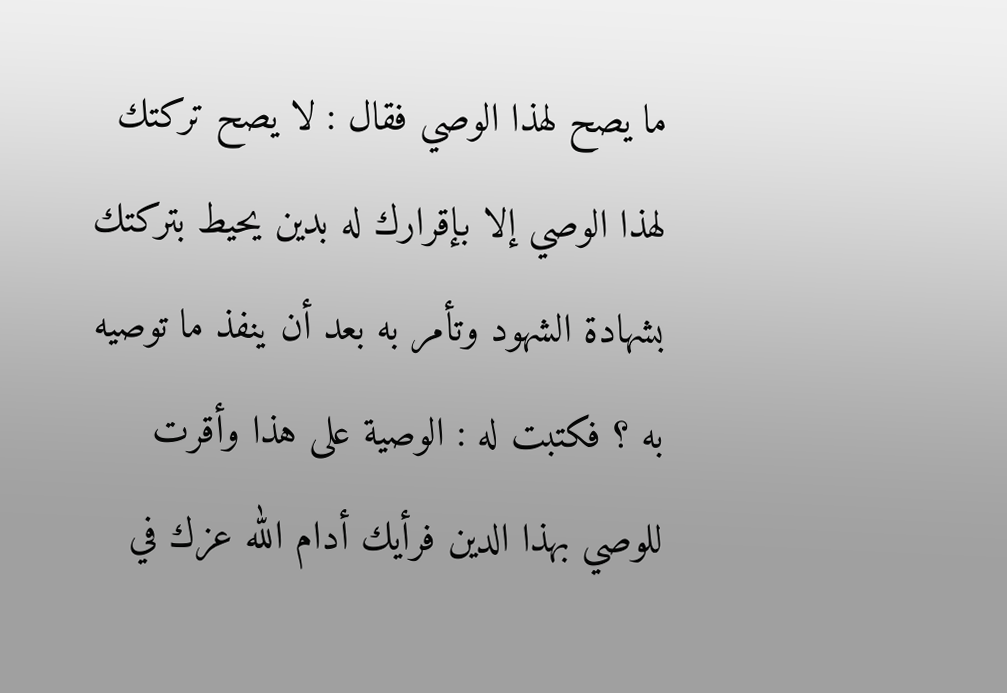ما يصح لهذا الوصي فقال : لا يصح تركتك لهذا الوصي إلا بإقرارك له بدين يحيط بتركتك بشهادة الشهود وتأمر به بعد أن ينفذ ما توصيه به ؟ فكتبت له : الوصية على هذا وأقرت للوصي بهذا الدين فرأيك أدام الله عزك في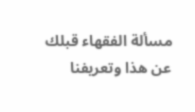مسألة الفقهاء قبلك عن هذا وتعريفنا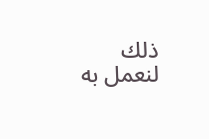ذلك لنعمل به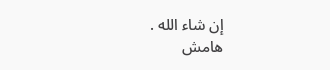إن شاء الله .
هامش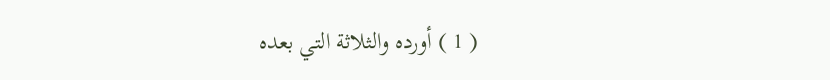( 1 ) أورده والثلاثة التي بعده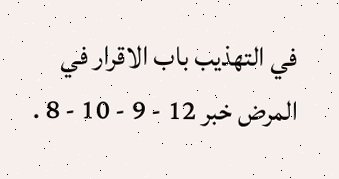في التهذيب باب الاقرار في المرض خبر 12 - 9 - 10 - 8 .